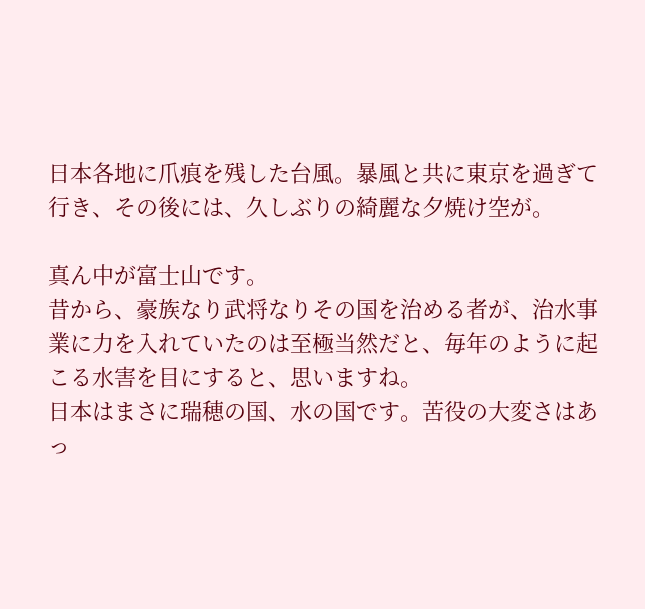日本各地に爪痕を残した台風。暴風と共に東京を過ぎて行き、その後には、久しぶりの綺麗な夕焼け空が。

真ん中が富士山です。
昔から、豪族なり武将なりその国を治める者が、治水事業に力を入れていたのは至極当然だと、毎年のように起こる水害を目にすると、思いますね。
日本はまさに瑞穂の国、水の国です。苦役の大変さはあっ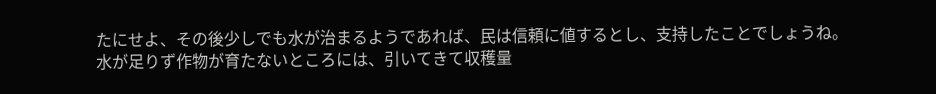たにせよ、その後少しでも水が治まるようであれば、民は信頼に値するとし、支持したことでしょうね。
水が足りず作物が育たないところには、引いてきて収穫量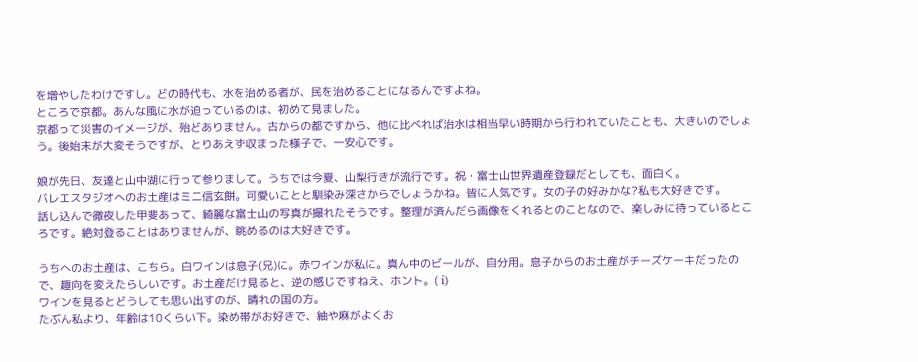を増やしたわけですし。どの時代も、水を治める者が、民を治めることになるんですよね。
ところで京都。あんな風に水が迫っているのは、初めて見ました。
京都って災害のイメージが、殆どありません。古からの都ですから、他に比べれば治水は相当早い時期から行われていたことも、大きいのでしょう。後始末が大変そうですが、とりあえず収まった様子で、一安心です。

娘が先日、友達と山中湖に行って参りまして。うちでは今夏、山梨行きが流行です。祝・富士山世界遺産登録だとしても、面白く。
バレエスタジオへのお土産はミニ信玄餅。可愛いことと馴染み深さからでしょうかね。皆に人気です。女の子の好みかな?私も大好きです。
話し込んで徹夜した甲斐あって、綺麗な富士山の写真が撮れたそうです。整理が済んだら画像をくれるとのことなので、楽しみに待っているところです。絶対登ることはありませんが、眺めるのは大好きです。

うちへのお土産は、こちら。白ワインは息子(兄)に。赤ワインが私に。真ん中のビールが、自分用。息子からのお土産がチーズケーキだったので、趣向を変えたらしいです。お土産だけ見ると、逆の感じですねえ、ホント。( i)
ワインを見るとどうしても思い出すのが、晴れの国の方。
たぶん私より、年齢は10くらい下。染め帯がお好きで、紬や麻がよくお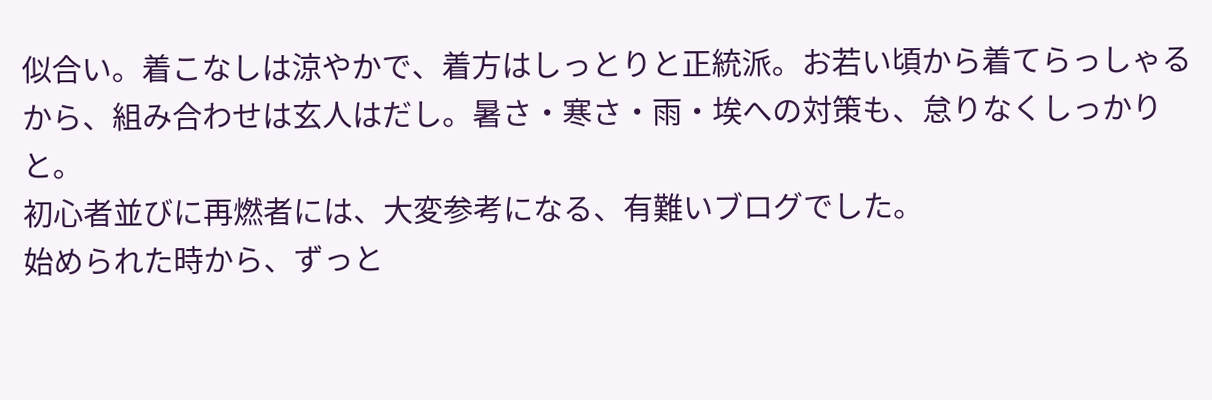似合い。着こなしは涼やかで、着方はしっとりと正統派。お若い頃から着てらっしゃるから、組み合わせは玄人はだし。暑さ・寒さ・雨・埃への対策も、怠りなくしっかりと。
初心者並びに再燃者には、大変参考になる、有難いブログでした。
始められた時から、ずっと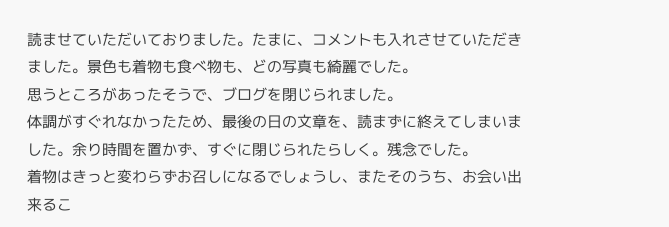読ませていただいておりました。たまに、コメントも入れさせていただきました。景色も着物も食べ物も、どの写真も綺麗でした。
思うところがあったそうで、ブログを閉じられました。
体調がすぐれなかったため、最後の日の文章を、読まずに終えてしまいました。余り時間を置かず、すぐに閉じられたらしく。残念でした。
着物はきっと変わらずお召しになるでしょうし、またそのうち、お会い出来るこ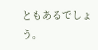ともあるでしょう。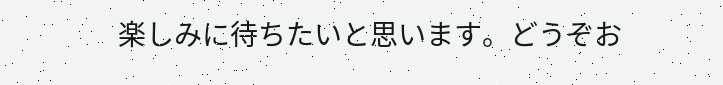楽しみに待ちたいと思います。どうぞお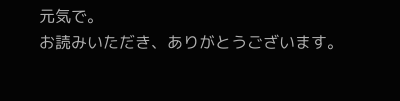元気で。
お読みいただき、ありがとうございます。